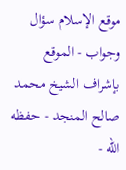موقع الإسلام سؤال وجواب - الموقع بإشراف الشيخ محمد صالح المنجد - حفظه الله -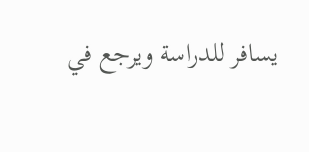يسافر للدراسة ويرجع في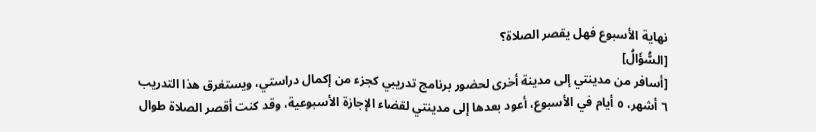نهاية الأسبوع فهل يقصر الصلاة؟
[السُّؤَالُ]
[أسافر من مدينتي إلى مدينة أخرى لحضور برنامج تدريبي كجزء من إكمال دراستي، ويستغرق هذا التدريب ٦ أشهر، ٥ أيام في الأسبوع، أعود بعدها إلى مدينتي لقضاء الإجازة الأسبوعية، وقد كنت أقصر الصلاة طوال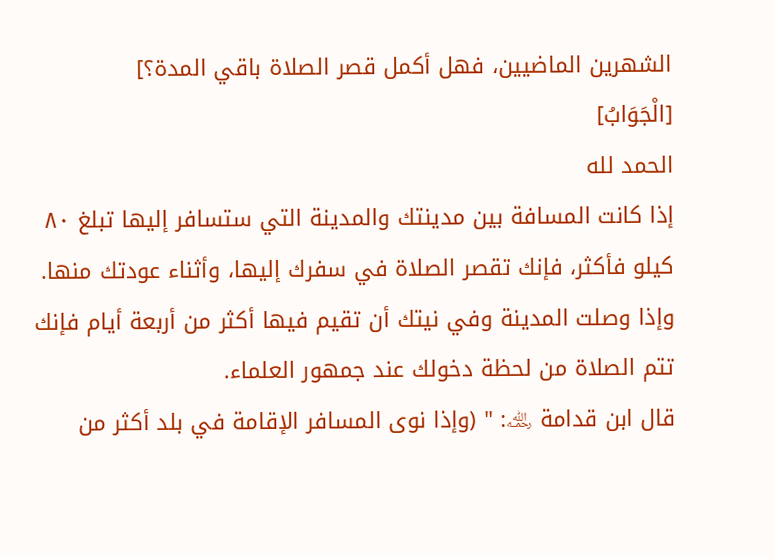الشهرين الماضيين، فهل أكمل قصر الصلاة باقي المدة؟]
[الْجَوَابُ]
الحمد لله
إذا كانت المسافة بين مدينتك والمدينة التي ستسافر إليها تبلغ ٨٠ كيلو فأكثر، فإنك تقصر الصلاة في سفرك إليها، وأثناء عودتك منها.
وإذا وصلت المدينة وفي نيتك أن تقيم فيها أكثر من أربعة أيام فإنك تتم الصلاة من لحظة دخولك عند جمهور العلماء.
قال ابن قدامة ﵀: " (وإذا نوى المسافر الإقامة في بلد أكثر من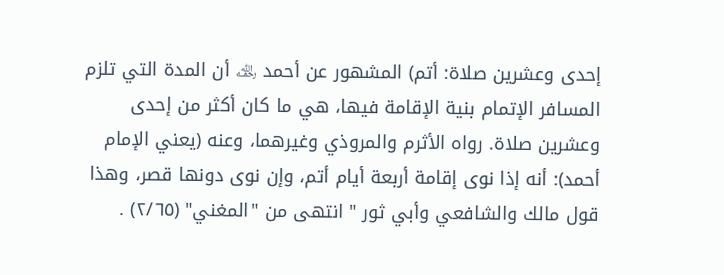إحدى وعشرين صلاة: أتم) المشهور عن أحمد ﵀ أن المدة التي تلزم المسافر الإتمام بنية الإقامة فيها، هي ما كان أكثر من إحدى وعشرين صلاة. رواه الأثرم والمروذي وغيرهما، وعنه (يعني الإمام أحمد): أنه إذا نوى إقامة أربعة أيام أتم، وإن نوى دونها قصر، وهذا قول مالك والشافعي وأبي ثور " انتهى من "المغني" (٢/٦٥) .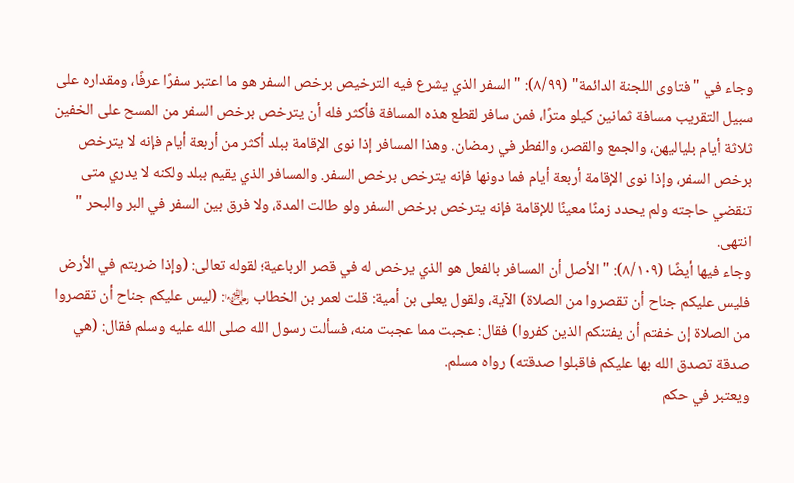وجاء في "فتاوى اللجنة الدائمة" (٨/٩٩): " السفر الذي يشرع فيه الترخيص برخص السفر هو ما اعتبر سفرًا عرفًا، ومقداره على سبيل التقريب مسافة ثمانين كيلو مترًا، فمن سافر لقطع هذه المسافة فأكثر فله أن يترخص برخص السفر من المسح على الخفين ثلاثة أيام بلياليهن، والجمع والقصر، والفطر في رمضان. وهذا المسافر إذا نوى الإقامة ببلد أكثر من أربعة أيام فإنه لا يترخص برخص السفر، وإذا نوى الإقامة أربعة أيام فما دونها فإنه يترخص برخص السفر. والمسافر الذي يقيم ببلد ولكنه لا يدري متى تنقضي حاجته ولم يحدد زمنًا معينًا للإقامة فإنه يترخص برخص السفر ولو طالت المدة، ولا فرق بين السفر في البر والبحر " انتهى.
وجاء فيها أيضًا (٨/١٠٩): " الأصل أن المسافر بالفعل هو الذي يرخص له في قصر الرباعية؛ لقوله تعالى: (وإذا ضربتم في الأرض فليس عليكم جناح أن تقصروا من الصلاة) الآية، ولقول يعلى بن أمية: قلت لعمر بن الخطاب ﵄: (ليس عليكم جناح أن تقصروا من الصلاة إن خفتم أن يفتنكم الذين كفروا) فقال: عجبت مما عجبت منه، فسألت رسول الله صلى الله عليه وسلم فقال: (هي صدقة تصدق الله بها عليكم فاقبلوا صدقته) رواه مسلم.
ويعتبر في حكم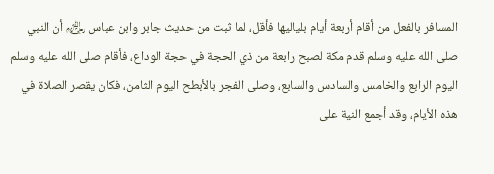المسافر بالفعل من أقام أربعة أيام بلياليها فأقل، لما ثبت من حديث جابر وابن عباس ﵃ أن النبي صلى الله عليه وسلم قدم مكة لصبح رابعة من ذي الحجة في حجة الوداع، فأقام صلى الله عليه وسلم اليوم الرابع والخامس والسادس والسابع، وصلى الفجر بالأبطح اليوم الثامن، فكان يقصر الصلاة في هذه الأيام، وقد أجمع النية على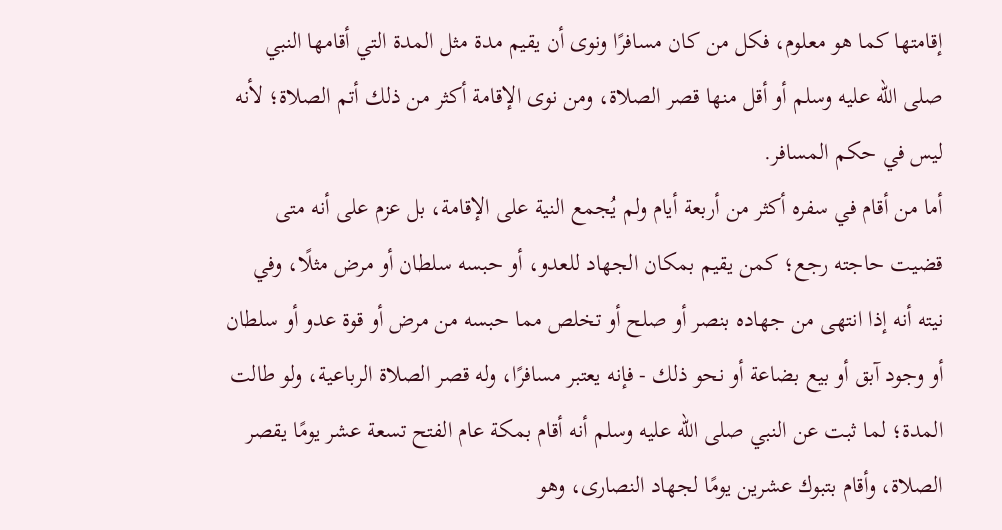إقامتها كما هو معلوم، فكل من كان مسافرًا ونوى أن يقيم مدة مثل المدة التي أقامها النبي صلى الله عليه وسلم أو أقل منها قصر الصلاة، ومن نوى الإقامة أكثر من ذلك أتم الصلاة؛ لأنه ليس في حكم المسافر.
أما من أقام في سفره أكثر من أربعة أيام ولم يُجمع النية على الإقامة، بل عزم على أنه متى قضيت حاجته رجع؛ كمن يقيم بمكان الجهاد للعدو، أو حبسه سلطان أو مرض مثلًا، وفي نيته أنه إذا انتهى من جهاده بنصر أو صلح أو تخلص مما حبسه من مرض أو قوة عدو أو سلطان أو وجود آبق أو بيع بضاعة أو نحو ذلك - فإنه يعتبر مسافرًا، وله قصر الصلاة الرباعية، ولو طالت المدة؛ لما ثبت عن النبي صلى الله عليه وسلم أنه أقام بمكة عام الفتح تسعة عشر يومًا يقصر الصلاة، وأقام بتبوك عشرين يومًا لجهاد النصارى، وهو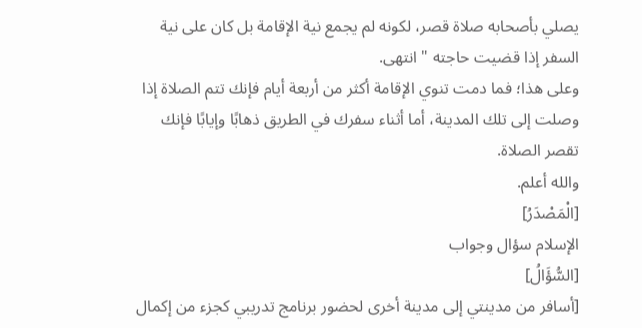يصلي بأصحابه صلاة قصر، لكونه لم يجمع نية الإقامة بل كان على نية السفر إذا قضيت حاجته " انتهى.
وعلى هذا؛ فما دمت تنوي الإقامة أكثر من أربعة أيام فإنك تتم الصلاة إذا وصلت إلى تلك المدينة، أما أثناء سفرك في الطريق ذهابًا وإيابًا فإنك تقصر الصلاة.
والله أعلم.
[الْمَصْدَرُ]
الإسلام سؤال وجواب
[السُّؤَالُ]
[أسافر من مدينتي إلى مدينة أخرى لحضور برنامج تدريبي كجزء من إكمال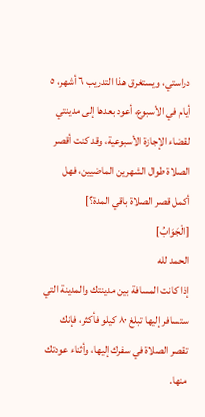دراستي، ويستغرق هذا التدريب ٦ أشهر، ٥ أيام في الأسبوع، أعود بعدها إلى مدينتي لقضاء الإجازة الأسبوعية، وقد كنت أقصر الصلاة طوال الشهرين الماضيين، فهل أكمل قصر الصلاة باقي المدة؟]
[الْجَوَابُ]
الحمد لله
إذا كانت المسافة بين مدينتك والمدينة التي ستسافر إليها تبلغ ٨٠ كيلو فأكثر، فإنك تقصر الصلاة في سفرك إليها، وأثناء عودتك منها.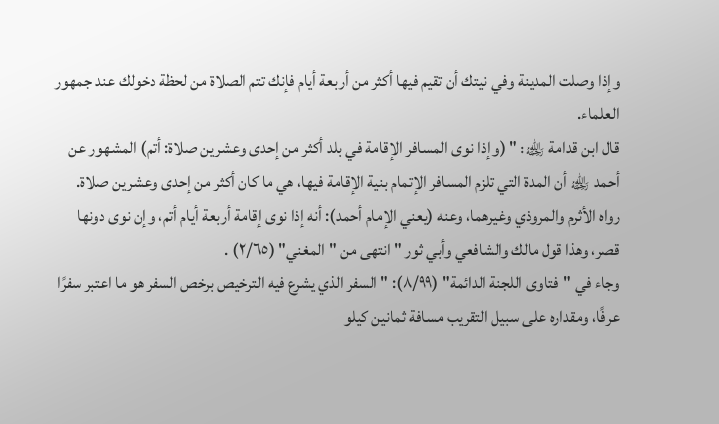وإذا وصلت المدينة وفي نيتك أن تقيم فيها أكثر من أربعة أيام فإنك تتم الصلاة من لحظة دخولك عند جمهور العلماء.
قال ابن قدامة ﵀: " (وإذا نوى المسافر الإقامة في بلد أكثر من إحدى وعشرين صلاة: أتم) المشهور عن أحمد ﵀ أن المدة التي تلزم المسافر الإتمام بنية الإقامة فيها، هي ما كان أكثر من إحدى وعشرين صلاة. رواه الأثرم والمروذي وغيرهما، وعنه (يعني الإمام أحمد): أنه إذا نوى إقامة أربعة أيام أتم، وإن نوى دونها قصر، وهذا قول مالك والشافعي وأبي ثور " انتهى من "المغني" (٢/٦٥) .
وجاء في "فتاوى اللجنة الدائمة" (٨/٩٩): " السفر الذي يشرع فيه الترخيص برخص السفر هو ما اعتبر سفرًا عرفًا، ومقداره على سبيل التقريب مسافة ثمانين كيلو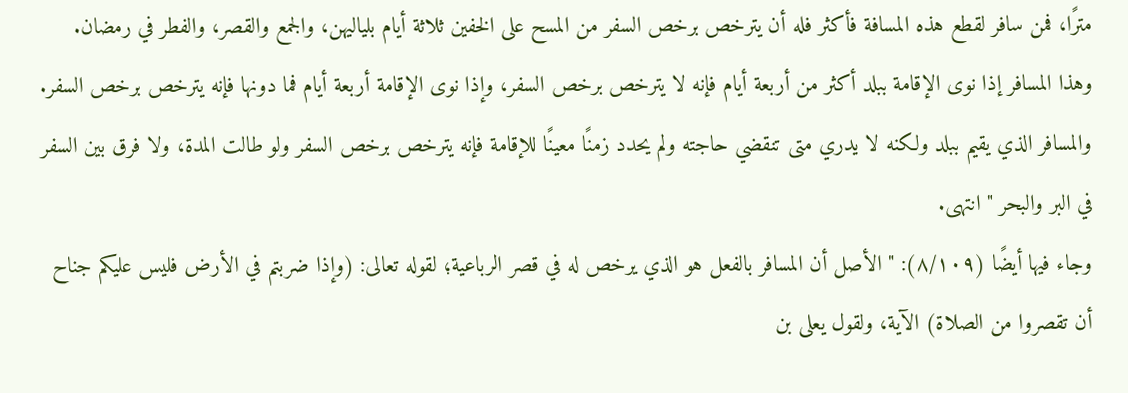مترًا، فمن سافر لقطع هذه المسافة فأكثر فله أن يترخص برخص السفر من المسح على الخفين ثلاثة أيام بلياليهن، والجمع والقصر، والفطر في رمضان. وهذا المسافر إذا نوى الإقامة ببلد أكثر من أربعة أيام فإنه لا يترخص برخص السفر، وإذا نوى الإقامة أربعة أيام فما دونها فإنه يترخص برخص السفر. والمسافر الذي يقيم ببلد ولكنه لا يدري متى تنقضي حاجته ولم يحدد زمنًا معينًا للإقامة فإنه يترخص برخص السفر ولو طالت المدة، ولا فرق بين السفر في البر والبحر " انتهى.
وجاء فيها أيضًا (٨/١٠٩): " الأصل أن المسافر بالفعل هو الذي يرخص له في قصر الرباعية؛ لقوله تعالى: (وإذا ضربتم في الأرض فليس عليكم جناح أن تقصروا من الصلاة) الآية، ولقول يعلى بن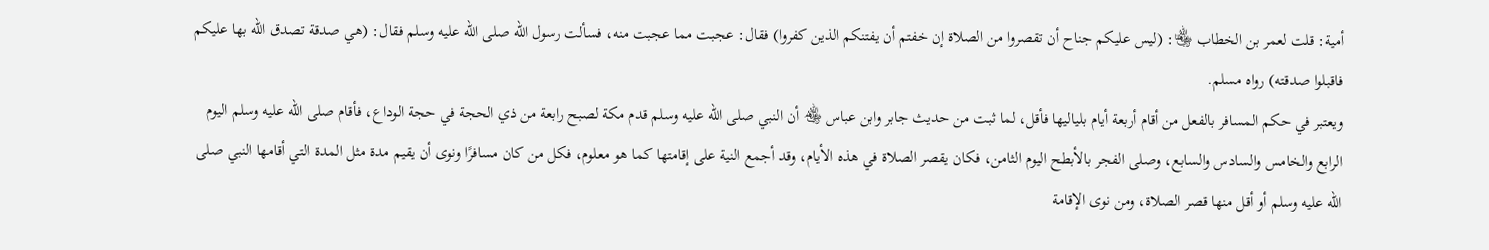أمية: قلت لعمر بن الخطاب ﵄: (ليس عليكم جناح أن تقصروا من الصلاة إن خفتم أن يفتنكم الذين كفروا) فقال: عجبت مما عجبت منه، فسألت رسول الله صلى الله عليه وسلم فقال: (هي صدقة تصدق الله بها عليكم فاقبلوا صدقته) رواه مسلم.
ويعتبر في حكم المسافر بالفعل من أقام أربعة أيام بلياليها فأقل، لما ثبت من حديث جابر وابن عباس ﵃ أن النبي صلى الله عليه وسلم قدم مكة لصبح رابعة من ذي الحجة في حجة الوداع، فأقام صلى الله عليه وسلم اليوم الرابع والخامس والسادس والسابع، وصلى الفجر بالأبطح اليوم الثامن، فكان يقصر الصلاة في هذه الأيام، وقد أجمع النية على إقامتها كما هو معلوم، فكل من كان مسافرًا ونوى أن يقيم مدة مثل المدة التي أقامها النبي صلى الله عليه وسلم أو أقل منها قصر الصلاة، ومن نوى الإقامة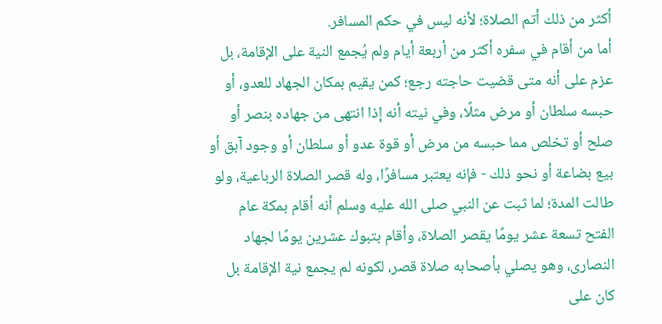أكثر من ذلك أتم الصلاة؛ لأنه ليس في حكم المسافر.
أما من أقام في سفره أكثر من أربعة أيام ولم يُجمع النية على الإقامة، بل عزم على أنه متى قضيت حاجته رجع؛ كمن يقيم بمكان الجهاد للعدو، أو حبسه سلطان أو مرض مثلًا، وفي نيته أنه إذا انتهى من جهاده بنصر أو صلح أو تخلص مما حبسه من مرض أو قوة عدو أو سلطان أو وجود آبق أو بيع بضاعة أو نحو ذلك - فإنه يعتبر مسافرًا، وله قصر الصلاة الرباعية، ولو طالت المدة؛ لما ثبت عن النبي صلى الله عليه وسلم أنه أقام بمكة عام الفتح تسعة عشر يومًا يقصر الصلاة، وأقام بتبوك عشرين يومًا لجهاد النصارى، وهو يصلي بأصحابه صلاة قصر، لكونه لم يجمع نية الإقامة بل كان على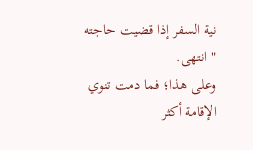نية السفر إذا قضيت حاجته " انتهى.
وعلى هذا؛ فما دمت تنوي الإقامة أكثر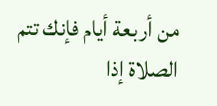من أربعة أيام فإنك تتم الصلاة إذا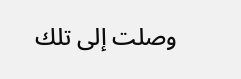وصلت إلى تلك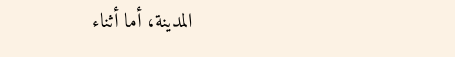المدينة، أما أثناء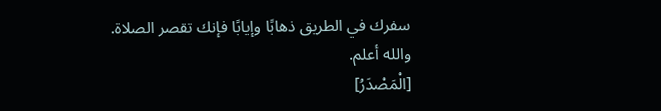سفرك في الطريق ذهابًا وإيابًا فإنك تقصر الصلاة.
والله أعلم.
[الْمَصْدَرُ]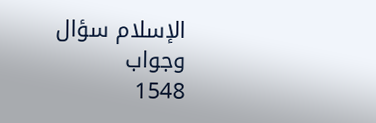الإسلام سؤال وجواب
1548